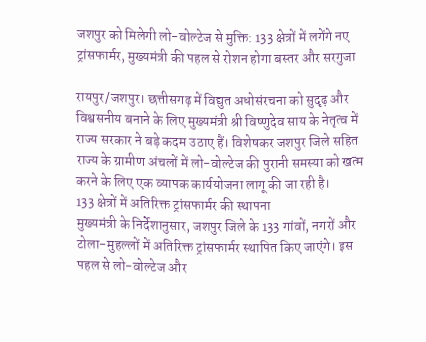जशपुर को मिलेगी लो-वोल्टेज से मुक्ति: 133 क्षेत्रों में लगेंगे नए ट्रांसफार्मर, मुख्यमंत्री की पहल से रोशन होगा बस्तर और सरगुजा

रायपुर/जशपुर। छत्तीसगढ़ में विद्युत अधोसंरचना को सुदृढ़ और विश्वसनीय बनाने के लिए मुख्यमंत्री श्री विष्णुदेव साय के नेतृत्व में राज्य सरकार ने बड़े कदम उठाए हैं। विशेषकर जशपुर जिले सहित राज्य के ग्रामीण अंचलों में लो-वोल्टेज की पुरानी समस्या को खत्म करने के लिए एक व्यापक कार्ययोजना लागू की जा रही है।
133 क्षेत्रों में अतिरिक्त ट्रांसफार्मर की स्थापना
मुख्यमंत्री के निर्देशानुसार, जशपुर जिले के 133 गांवों, नगरों और टोला-मुहल्लों में अतिरिक्त ट्रांसफार्मर स्थापित किए जाएंगे। इस पहल से लो-वोल्टेज और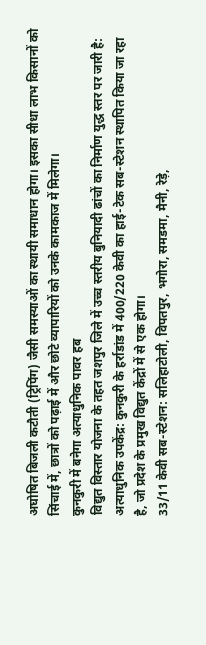अघोषित बिजली कटौती (ट्रिपिंग) जैसी समस्याओं का स्थायी समाधान होगा। इसका सीधा लाभ किसानों को सिंचाई में, छात्रों को पढ़ाई में और छोटे व्यापारियों को उनके कामकाज में मिलेगा।
कुनकुरी में बनेगा अत्याधुनिक पावर हब
विद्युत विस्तार योजना के तहत जशपुर जिले में उच्च स्तरीय बुनियादी ढांचों का निर्माण युद्ध स्तर पर जारी है:
अत्याधुनिक उपकेंद्र: कुनकुरी के हर्राडांड में 400/220 केवी का हाई-टेक सब-स्टेशन स्थापित किया जा रहा है, जो प्रदेश के प्रमुख विद्युत केंद्रों में से एक होगा।
33/11 केवी सब-स्टेशन: सलिहाटोली, विपतपुर, भगोरा, समडमा, मैनी, रेड़े,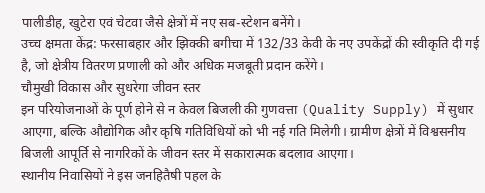पालीडीह, खुटेरा एवं चेटवा जैसे क्षेत्रों में नए सब-स्टेशन बनेंगे।
उच्च क्षमता केंद्र: फरसाबहार और झिक्की बगीचा में 132/33 केवी के नए उपकेंद्रों की स्वीकृति दी गई है, जो क्षेत्रीय वितरण प्रणाली को और अधिक मजबूती प्रदान करेंगे।
चौमुखी विकास और सुधरेगा जीवन स्तर
इन परियोजनाओं के पूर्ण होने से न केवल बिजली की गुणवत्ता (Quality Supply) में सुधार आएगा, बल्कि औद्योगिक और कृषि गतिविधियों को भी नई गति मिलेगी। ग्रामीण क्षेत्रों में विश्वसनीय बिजली आपूर्ति से नागरिकों के जीवन स्तर में सकारात्मक बदलाव आएगा।
स्थानीय निवासियों ने इस जनहितैषी पहल के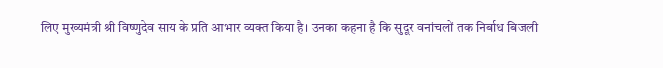लिए मुख्यमंत्री श्री विष्णुदेव साय के प्रति आभार व्यक्त किया है। उनका कहना है कि सुदूर वनांचलों तक निर्बाध बिजली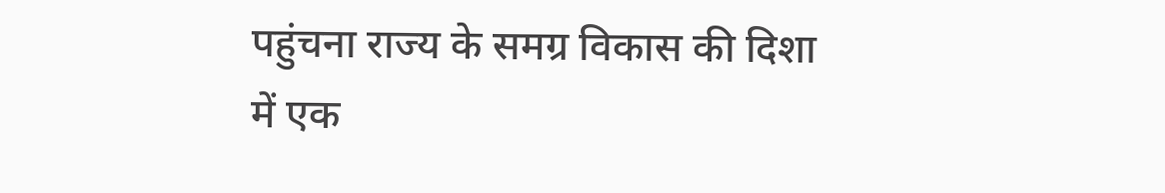पहुंचना राज्य के समग्र विकास की दिशा में एक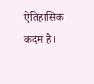ऐतिहासिक कदम है।